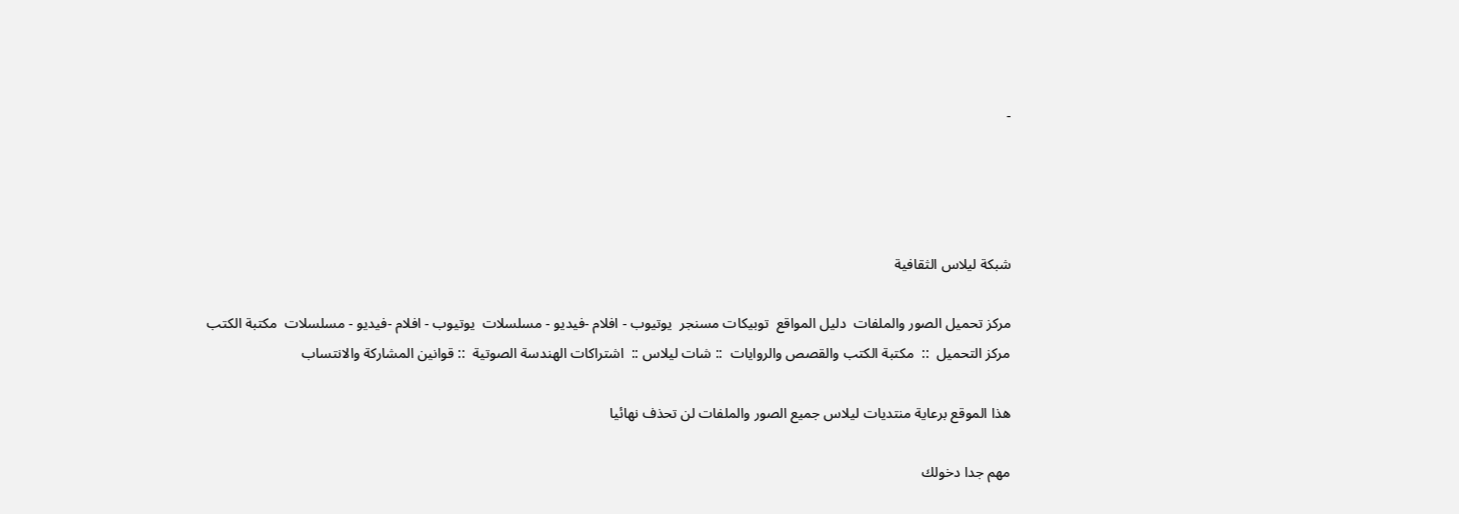-




شبكة ليلاس الثقافية

مركز تحميل الصور والملفات  دليل المواقع  توبيكات مسنجر  يوتيوب - افلام -فيديو - مسلسلات  يوتيوب - افلام -فيديو - مسلسلات  مكتبة الكتب
مركز التحميل  ::  مكتبة الكتب والقصص والروايات  :: شات ليلاس ::  اشتراكات الهندسة الصوتية  :: قوانين المشاركة والانتساب

هذا الموقع برعاية منتديات ليلاس جميع الصور والملفات لن تحذف نهائيا

مهم جدا دخولك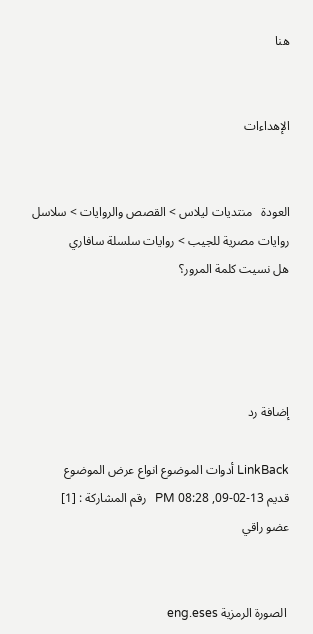هنا


الإهداءات


العودة   منتديات ليلاس > القصص والروايات > سلاسل روايات مصرية للجيب > روايات سلسلة سافاري
هل نسيت كلمة المرور؟




إضافة رد

LinkBack أدوات الموضوع انواع عرض الموضوع
قديم 13-02-09, 08:28 PM   رقم المشاركة : [1]
عضو راقي


 الصورة الرمزية eng.eses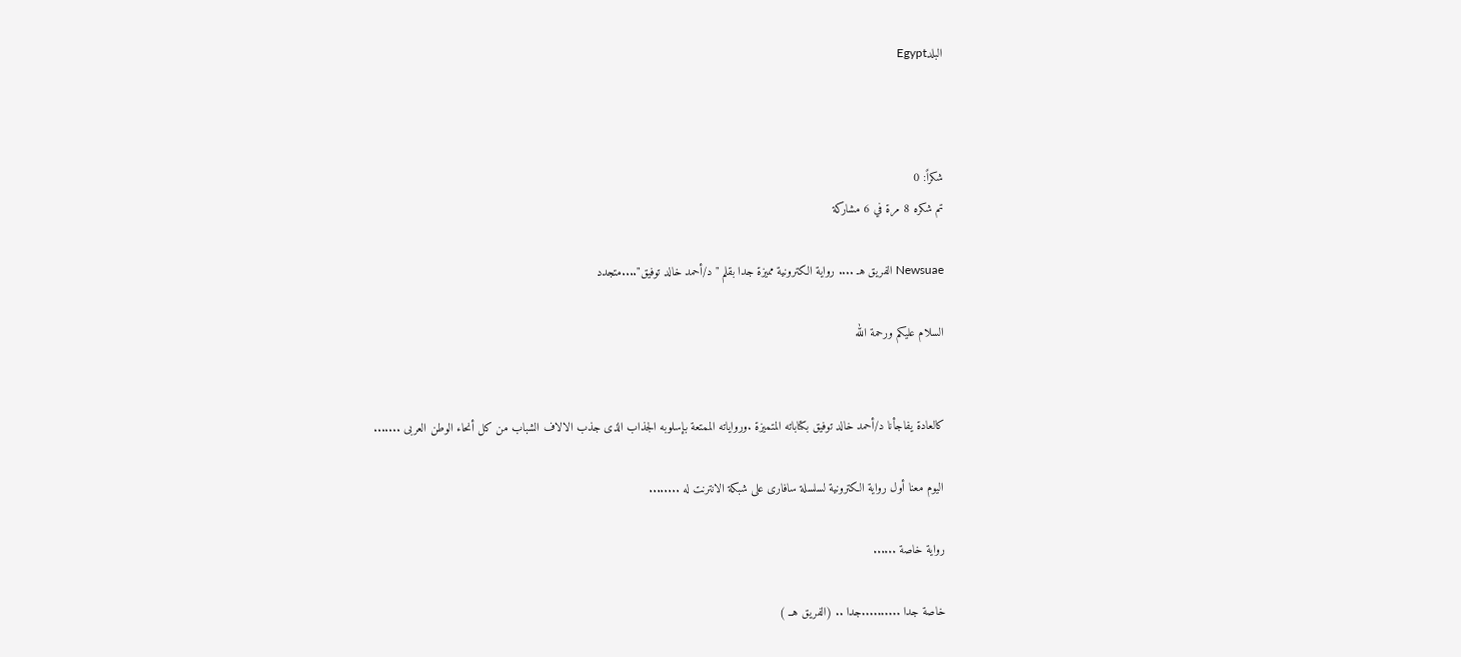البلدEgypt



شكراً: 0
تم شكره 8 مرة في 6 مشاركة

Newsuae الفريق هـ .... رواية الكترونية مميزة جدا بقلم " د/أحمد خالد توفيق"....متجدد

السلام عليكم ورحمة الله


كالعادة يفاجأنا د/أحمد خالد توفيق بكتاباته المتميزة .ورواياته الممتعة بإسلوبه الجذاب الذى جذب الالاف الشباب من كل أنحاء الوطن العربى .......

اليوم معنا أول رواية الكترونية لسلسلة سافارى على شبكة الانترنت له ........

رواية خاصة ......

خاصة جدا ..........جدا .. (الفريق هــ )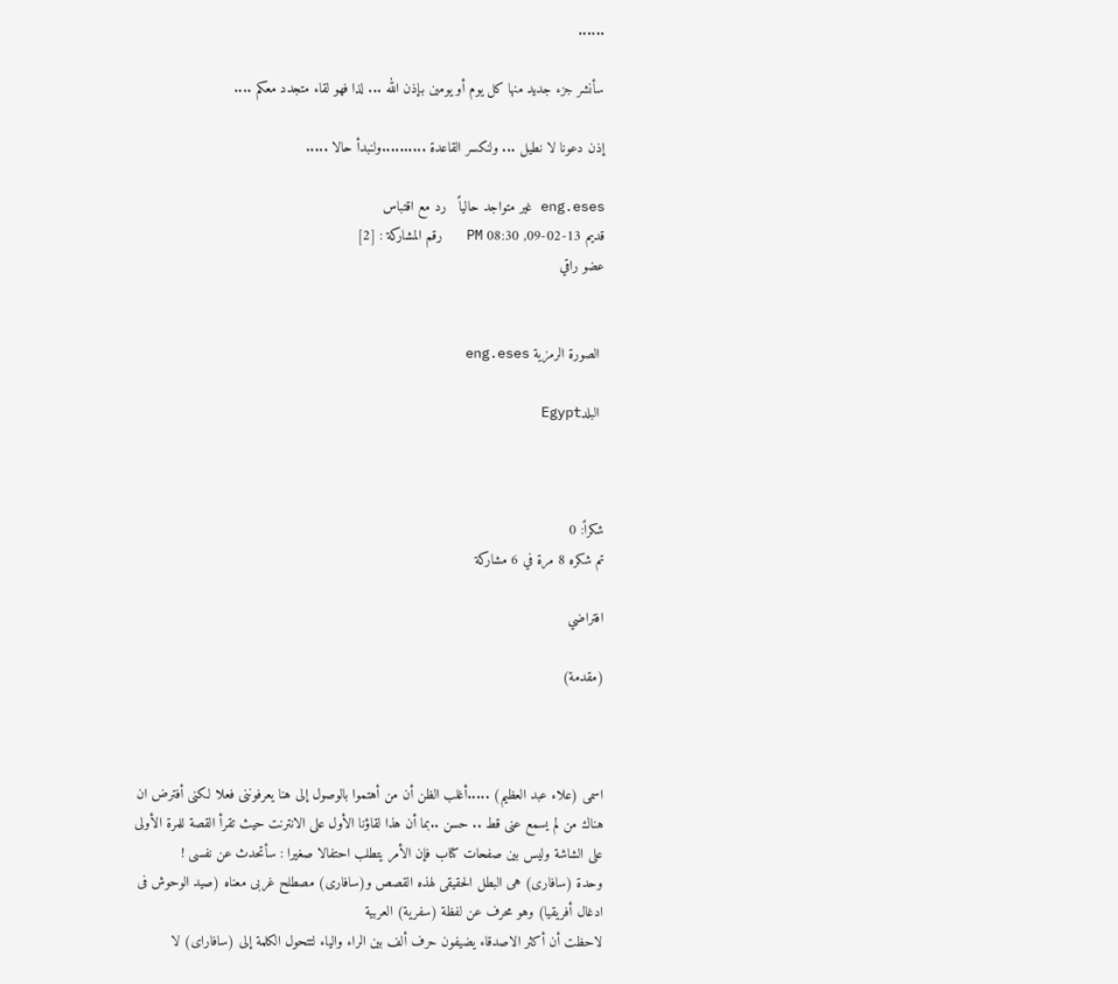......

سأنشر جزء جديد منها كل يوم أو يومين بإذن الله ... لذا فهو لقاء متجدد معكم ....

إذن دعونا لا نطيل ... ولنكسر القاعدة ..........ولنبدأ حالا .....

eng.eses غير متواجد حالياً   رد مع اقتباس
قديم 13-02-09, 08:30 PM   رقم المشاركة : [2]
عضو راقي


 الصورة الرمزية eng.eses

 البلدEgypt



شكراً: 0
تم شكره 8 مرة في 6 مشاركة

افتراضي

(مقدمة)



اسمى (علاء عبد العظيم) .....أغلب الظن أن من أهتموا بالوصول إلى هنا يعرفوننى فعلا لكنى أفترض ان هناك من لم يسمع عنى قط .. حسن ..بما أن هذا لقاؤنا الأول على الانترنت حيث تقرأ القصة للمرة الأولى على الشاشة وليس بين صفحات كتاب فإن الأمر يتطلب احتفالا صغيرا : سأتحدث عن نفسى !
وحدة (سافارى) هى البطل الحقيقى لهذه القصص و(سافارى) مصطلح غربى معناه (صيد الوحوش فى ادغال أفريقيا) وهو محرف عن لفظة (سفرية) العربية
لاحظت أن أكثر الاصدقاء يضيفون حرف ألف بين الراء والياء لتتحول الكلمة إلى (سافاراى) لا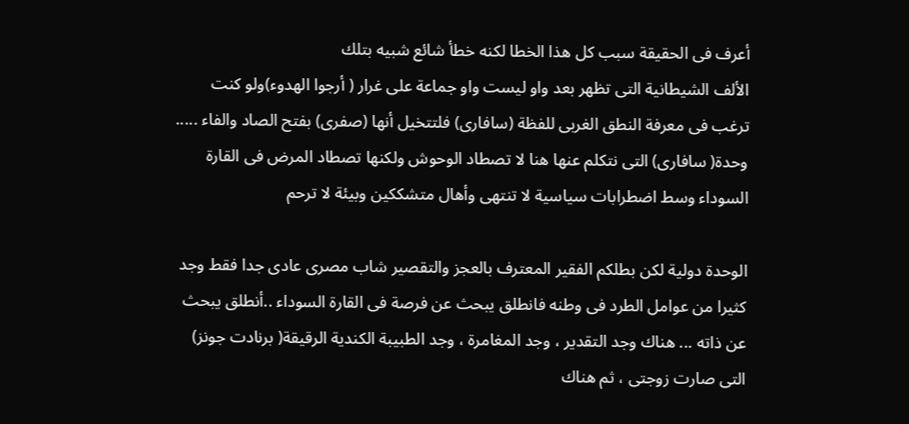أعرف فى الحقيقة سبب كل هذا الخطا لكنه خطأ شائع شبيه بتلك
الألف الشيطانية التى تظهر بعد واو ليست واو جماعة على غرار ( أرجوا الهدوء)ولو كنت ترغب فى معرفة النطق الغربى للفظة (سافارى) فلتتخيل أنها (صفرى) بفتح الصاد والفاء .....
وحدة( سافارى) التى نتكلم عنها هنا لا تصطاد الوحوش ولكنها تصطاد المرض فى القارة السوداء وسط اضطرابات سياسية لا تنتهى وأهال متشككين وبيئة لا ترحم

الوحدة دولية لكن بطلكم الفقير المعترف بالعجز والتقصير شاب مصرى عادى جدا فقط وجد كثيرا من عوامل الطرد فى وطنه فانطلق يبحث عن فرصة فى القارة السوداء ..أنطلق يبحث عن ذاته ... هناك وجد التقدير ، وجد المغامرة ، وجد الطبيبة الكندية الرقيقة( برنادت جونز) التى صارت زوجتى ، ثم هناك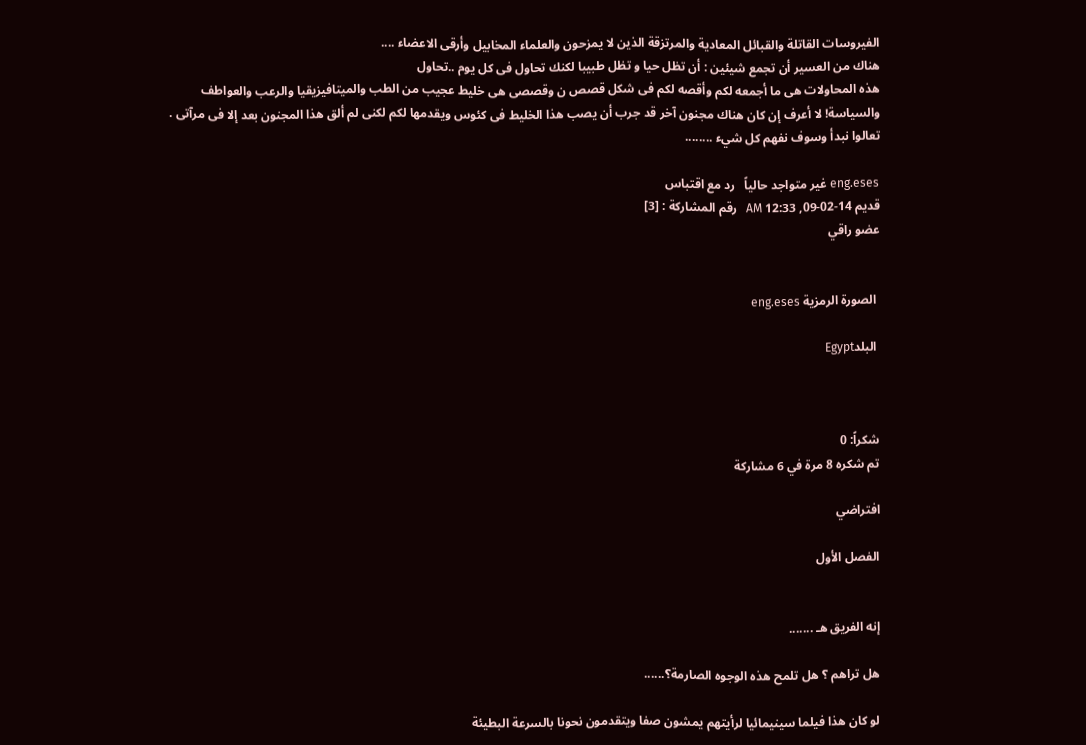الفيروسات القاتلة والقبائل المعادية والمرتزقة الذين لا يمزحون والعلماء المخابيل وأرقى الاعضاء ....
هناك من العسير أن تجمع شيئين : أن تظل حيا و تظل طبيبا لكنك تحاول فى كل يوم ..تحاول
هذه المحاولات هى ما أجمعه لكم وأقصه لكم فى شكل قصص ن وقصصى هى خليط عجيب من الطب والميتافيزيقيا والرعب والعواطف والسياسة! لا أعرف إن كان هناك مجنون آخر قد جرب أن يصب هذا الخليط فى كئوس ويقدمها لكم لكنى لم ألق هذا المجنون بعد إلا فى مرآتى .
تعالوا نبدأ وسوف نفهم كل شيء ........

eng.eses غير متواجد حالياً   رد مع اقتباس
قديم 14-02-09, 12:33 AM   رقم المشاركة : [3]
عضو راقي


 الصورة الرمزية eng.eses

 البلدEgypt



شكراً: 0
تم شكره 8 مرة في 6 مشاركة

افتراضي

الفصل الأول


إنه الفريق هـ .......

هل تراهم ؟ هل تلمح هذه الوجوه الصارمة؟......

لو كان هذا فيلما سينيمائيا لرأيتهم يمشون صفا ويتقدمون نحونا بالسرعة البطيئة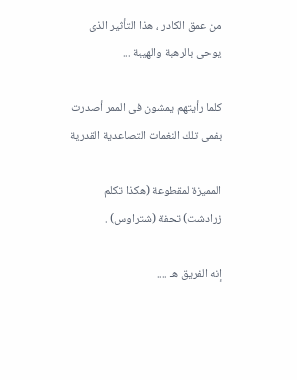من عمق الكادر ، هذا التأثير الذى يوحى بالرهبة والهيبة ...

كلما رأيتهم يمشون فى الممر أصدرت بفمى تلك النغمات التصاعدية القدرية

المميزة لمقطوعة (هكذا تكلم زرادشت) تحفة (شتراوس) .

إنه الفريق هـ ....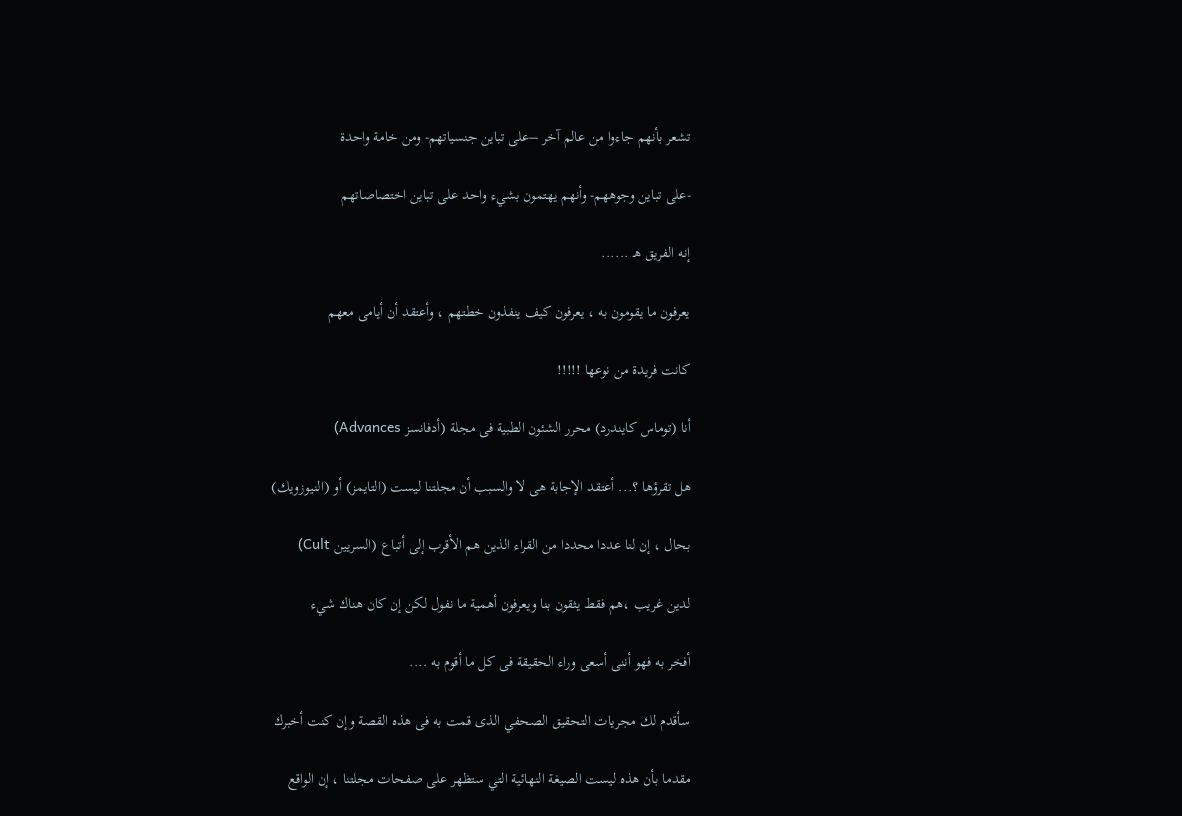تشعر بأنهم جاءوا من عالم آخر –على تباين جنسياتهم- ومن خامة واحدة

-على تباين وجوههم- وأنهم يهتمون بشيء واحد على تباين اختصاصاتهم

إنه الفريق هـ ......

يعرفون ما يقومون به ، يعرفون كيف ينفذون خطتهم ، وأعتقد أن أيامى معهم

كانت فريدة من نوعها !!!!!

أنا (توماس كايندرد) محرر الشئون الطبية فى مجلة (أدفانسز Advances)

هل تقرؤها ؟... أعتقد الإجابة هى لا والسبب أن مجلتنا ليست (التايمز) أو (النيوزويك)

بحال ، إن لنا عددا محددا من القراء الذين هم الأقرب إلى أتباع (السريين Cult)

لدين غريب ،هم فقط يثقون بنا ويعرفون أهمية ما نفول لكن إن كان هناك شيء

أفخر به فهو أننى أسعى وراء الحقيقة فى كل ما أقوم به ....

سأقدم لك مجريات التحقيق الصحفي الذى قمت به فى هذه القصة وإن كنت أخبرك

مقدما بأن هذه ليست الصيغة النهائية التي ستظهر على صفحات مجلتنا ، إن الواقع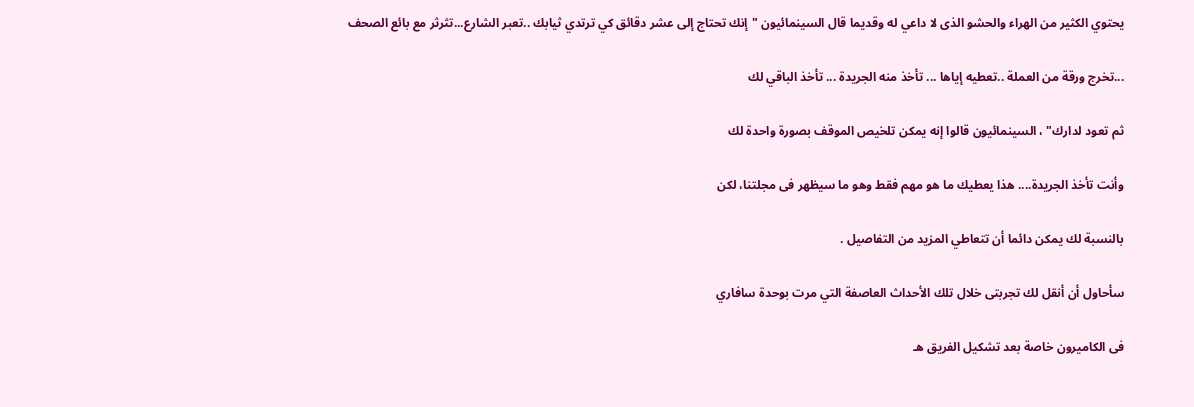يحتوي الكثير من الهراء والحشو الذى لا داعي له وقديما قال السينمائيون "إنك تحتاج إلى عشر دقائق كي ترتدي ثيابك ..تعبر الشارع...تثرثر مع بائع الصحف

...تخرج ورقة من العملة ..تعطيه إياها ... تأخذ منه الجريدة ... تأخذ الباقي لك

ثم تعود لدارك" ، السينمائيون قالوا إنه يمكن تلخيص الموقف بصورة واحدة لك

وأنت تأخذ الجريدة.... هذا يعطيك ما هو مهم فقط وهو ما سيظهر فى مجلتنا، لكن

بالنسبة لك يمكن دائما أن تتعاطي المزيد من التفاصيل .

سأحاول أن أنقل لك تجربتى خلال تلك الأحداث العاصفة التي مرت بوحدة سافاري

فى الكاميرون خاصة بعد تشكيل الفريق هـ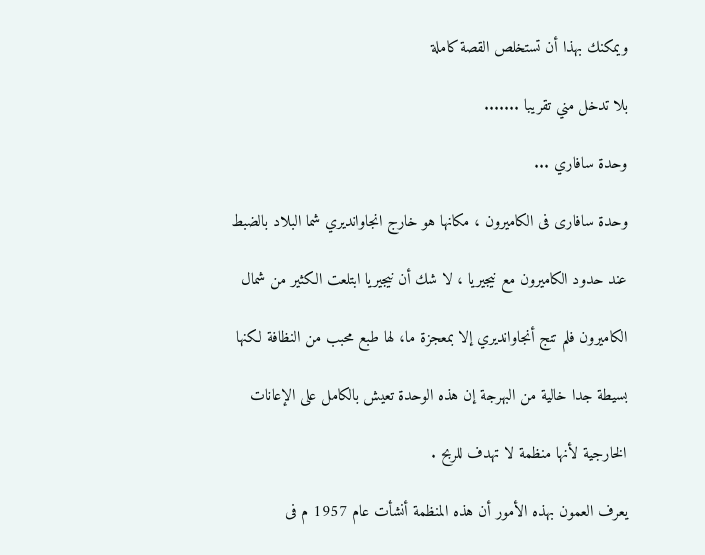ويمكنك بهذا أن تستخلص القصة كاملة

بلا تدخل مني تقريبا .......

وحدة سافاري ...

وحدة سافارى فى الكاميرون ، مكانها هو خارج انجاوانديري شما البلاد بالضبط

عند حدود الكاميرون مع نيجيريا ، لا شك أن نيجيريا ابتلعت الكثير من شمال

الكاميرون فلم تنج أنجاوانديري إلا بمعجزة ما، لها طبع محبب من النظافة لكنها

بسيطة جدا خالية من البهرجة إن هذه الوحدة تعيش بالكامل على الإعانات

الخارجية لأنها منظمة لا تهدف للربح .

يعرف العمون بهذه الأمور أن هذه المنظمة أنشأت عام 1957 م فى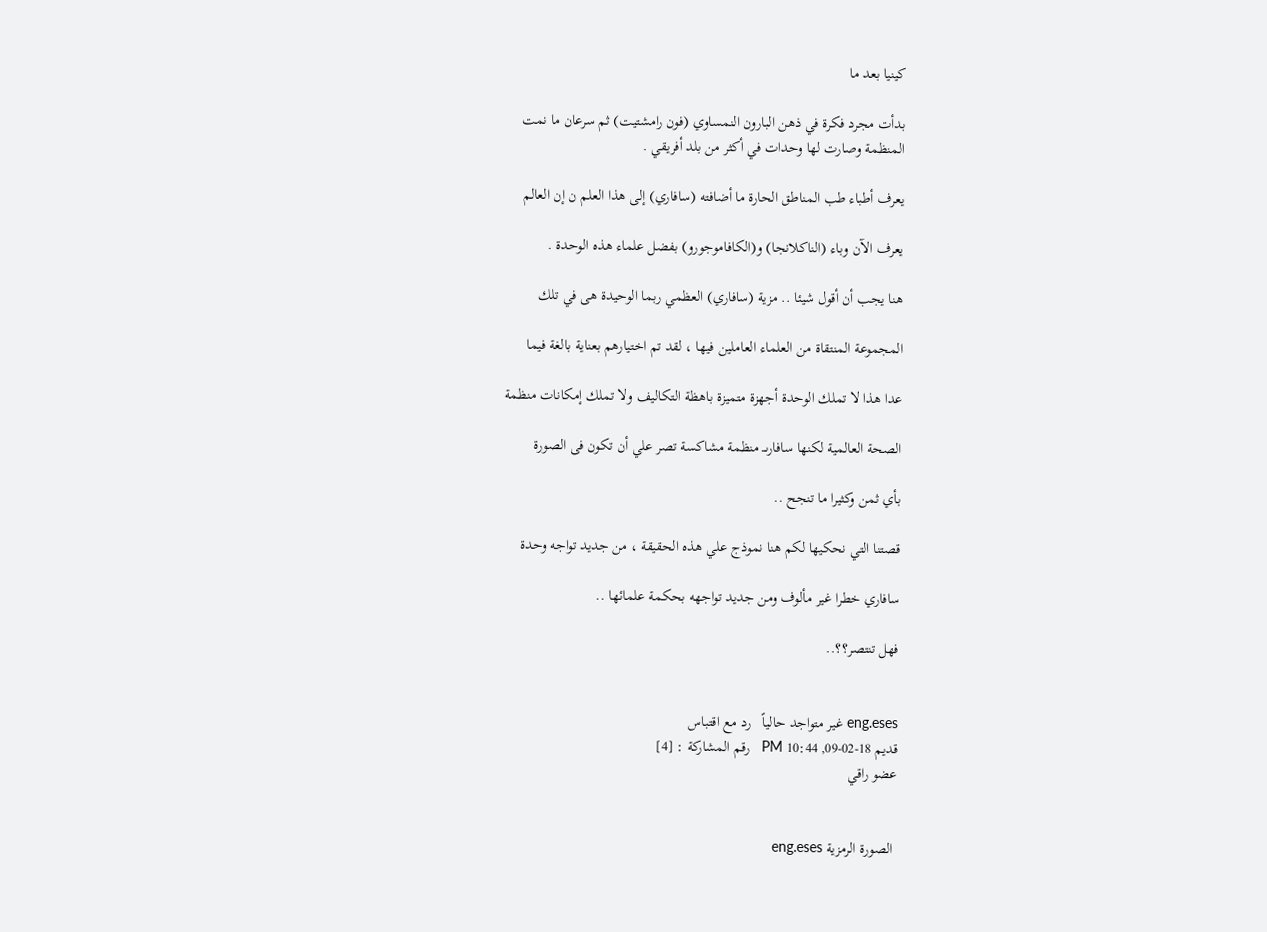كينيا بعد ما

بدأت مجرد فكرة في ذهن البارون النمساوي (فون رامشتيت) ثم سرعان ما نمت
المنظمة وصارت لها وحدات في أكثر من بلد أفريقي .

يعرف أطباء طب المناطق الحارة ما أضافته (سافاري) إلى هذا العلم ن إن العالم

يعرف الآن وباء (الناكلانجا) و(الكافاموجورو) بفضل علماء هذه الوحدة .

هنا يجب أن أقول شيئا .. مزية (سافاري) العظمي ربما الوحيدة هى في تلك

المجموعة المنتقاة من العلماء العاملين فيها ، لقد تم اختيارهم بعناية بالغة فيما

عدا هذا لا تملك الوحدة أجهزة متميزة باهظة التكاليف ولا تملك إمكانات منظمة

الصحة العالمية لكنها سافارىــ منظمة مشاكسة تصر علي أن تكون فى الصورة

بأي ثمن وكثيرا ما تنجح ..

قصتنا التي نحكيها لكم هنا نموذج علي هذه الحقيقة ، من جديد تواجه وحدة

سافاري خطرا غير مألوف ومن جديد تواجهه بحكمة علمائها ..

فهل تنتصر؟؟..


eng.eses غير متواجد حالياً   رد مع اقتباس
قديم 18-02-09, 10:44 PM   رقم المشاركة : [4]
عضو راقي


 الصورة الرمزية eng.eses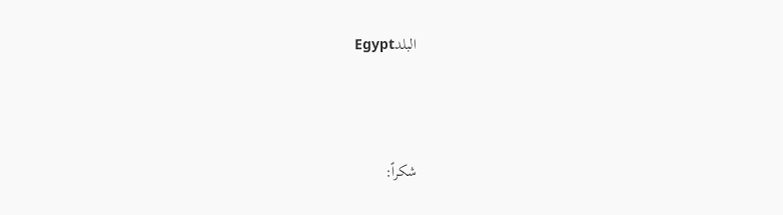البلدEgypt



شكراً: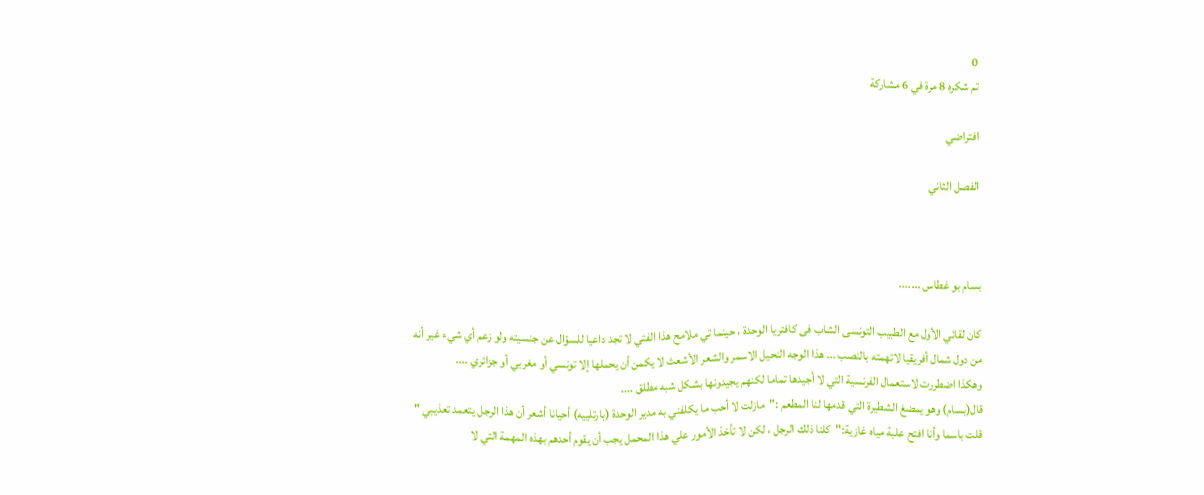0
تم شكره 8 مرة في 6 مشاركة

افتراضي

الفصل الثاني



بسام بو غطاس .......

كان لقائي الأول مع الطبيب التونسى الشاب فى كافتريا الوحدة ، حينما تي ملامح هذا الفتي لا تجد داعيا للسؤال عن جنسيته ولو زعم أي شيء غير أنه من دول شمال أفريقيا لاتهمته بالنصب ... هذا الوجه النحيل الاسمر والشعر الأشعث لا يكمن أن يحملها إلا تونسي أو مغربي أو جزائري ....
وهكذا اضطررت لاستعمال الفرنسية التي لا أجيدها تماما لكنهم يجيدونها بشكل شبه مطلق ....
قال(بسام) وهو يمضغ الشطيرة التي قدمها لنا المطعم :"مازلت لا أحب ما يكلفني به مدير الوحدة (بارتلييه) أحيانا أشعر أن هذا الرجل يتعمد تعذيبي "
قلت باسما وأنا افتح علبة مياه غازية:"كلنا ذلك الرجل ، لكن لا تأخذ الأمور علي هذا المحمل يجب أن يقوم أحدهم بهذه المهمة التي لا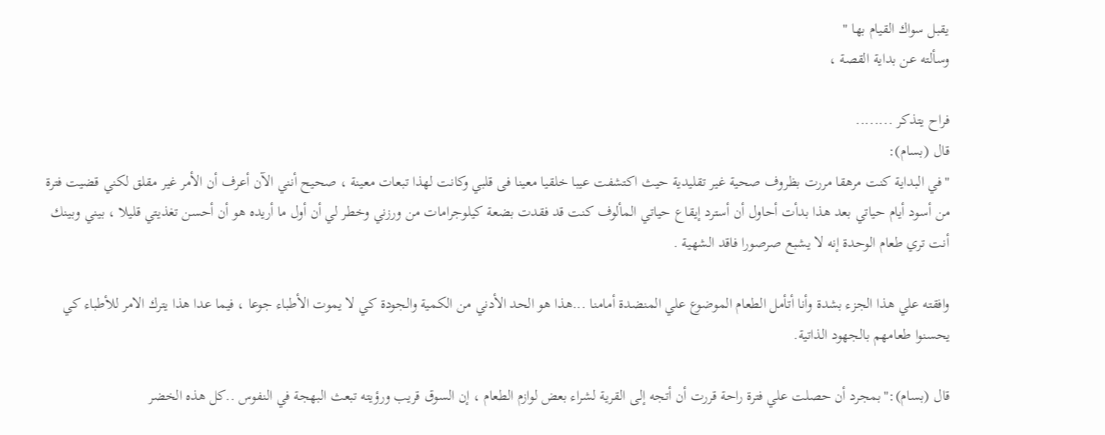يقبل سواك القيام بها "
وسألته عن بداية القصة ،

فراح يتذكر ........
قال (بسام):
"في البداية كنت مرهقا مررت بظروف صحية غير تقليدية حيث اكتشفت عيبا خلقيا معينا فى قلبي وكانت لهذا تبعات معينة ، صحيح أنني الآن أعرف أن الأمر غير مقلق لكني قضيت فترة من أسود أيام حياتي بعد هذا بدأت أحاول أن أسترد إيقاع حياتي المألوف كنت قد فقدت بضعة كيلوجرامات من ورزني وخطر لي أن أول ما أريده هو أن أحسن تغذيتي قليلا ، بيني وبينك أنت تري طعام الوحدة إنه لا يشبع صرصورا فاقد الشهية .

وافقته علي هذا الجزء بشدة وأنا أتأمل الطعام الموضوع علي المنضدة أمامنا ...هذا هو الحد الأدني من الكمية والجودة كي لا يموت الأطباء جوعا ، فيما عدا هذا يترك الامر للأطباء كي يحسنوا طعامهم بالجهود الذاتية.

قال (بسام):"بمجرد أن حصلت علي فترة راحة قررت أن أتجه إلى القرية لشراء بعض لوازم الطعام ، إن السوق قريب ورؤيته تبعث البهجة في النفوس ..كل هذه الخضر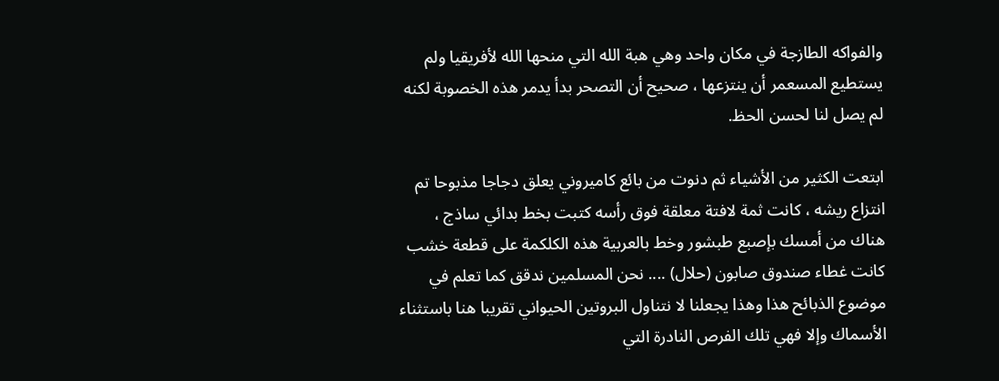والفواكه الطازجة في مكان واحد وهي هبة الله التي منحها الله لأفريقيا ولم يستطيع المسعمر أن ينتزعها ، صحيح أن التصحر بدأ يدمر هذه الخصوبة لكنه لم يصل لنا لحسن الحظ.

ابتعت الكثير من الأشياء ثم دنوت من بائع كاميروني يعلق دجاجا مذبوحا تم انتزاع ريشه ، كانت ثمة لافتة معلقة فوق رأسه كتبت بخط بدائي ساذج ، هناك من أمسك بإصبع طبشور وخط بالعربية هذه الكلكمة على قطعة خشب كانت غطاء صندوق صابون (حلال) .... نحن المسلمين ندقق كما تعلم في موضوع الذبائح هذا وهذا يجعلنا لا نتناول البروتين الحيواني تقريبا هنا باستثناء الأسماك وإلا فهي تلك الفرص النادرة التي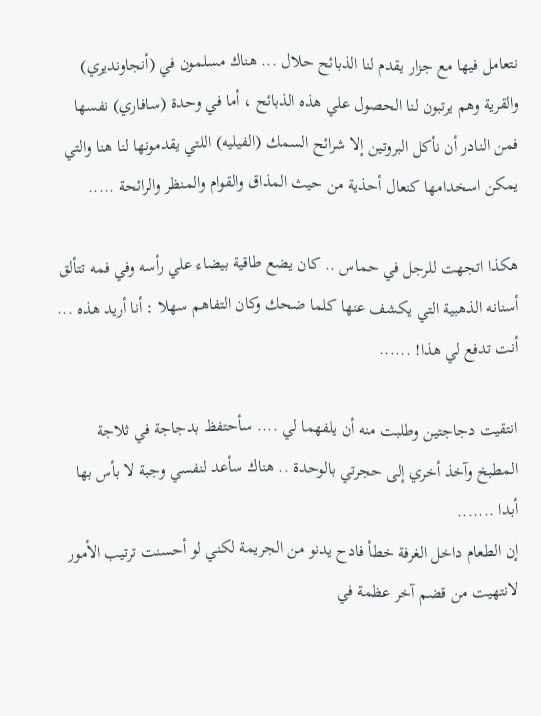نتعامل فيها مع جزار يقدم لنا الذبائح حلال ... هناك مسلمون في (أنجاونديري) والقرية وهم يرتبون لنا الحصول علي هذه الذبائح ، أما في وحدة (سافاري) نفسها فمن النادر أن نأكل البروتين إلا شرائح السمك (الفيليه) اللتي يقدمونها لنا هنا والتي يمكن اسخدامها كنعال أحذية من حيث المذاق والقوام والمنظر والرائحة .....

هكذا اتجهت للرجل في حماس .. كان يضع طاقية بيضاء علي رأسه وفي فمه تتألق أسنانه الذهبية التي يكشف عنها كلما ضحك وكان التفاهم سهلا : أنا أريد هذه ... أنت تدفع لي هذا! ......

انتقيت دجاجتين وطلبت منه أن يلفهما لي .... سأحتفظ بدجاجة في ثلاجة المطبخ وآخذ أخري إلى حجرتي بالوحدة .. هناك سأعد لنفسي وجبة لا بأس بها أبدا .......
إن الطعام داخل الغرفة خطأ فادح يدنو من الجريمة لكني لو أحسنت ترتيب الأمور لانتهيت من قضم آخر عظمة في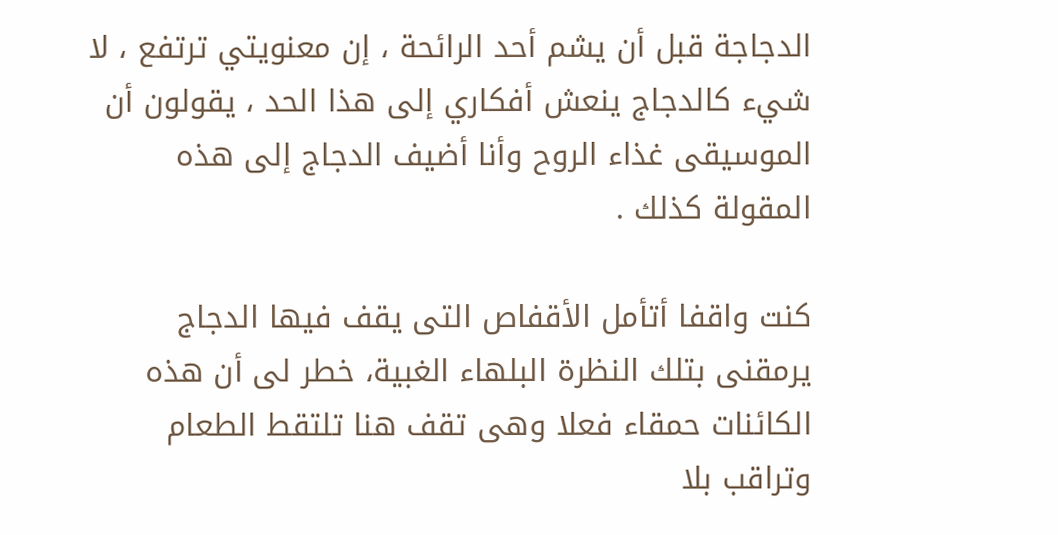الدجاجة قبل أن يشم أحد الرائحة ، إن معنويتي ترتفع ، لا شيء كالدجاج ينعش أفكاري إلى هذا الحد ، يقولون أن الموسيقى غذاء الروح وأنا أضيف الدجاج إلى هذه المقولة كذلك .

كنت واقفا أتأمل الأقفاص التى يقف فيها الدجاج يرمقنى بتلك النظرة البلهاء الغبية، خطر لى أن هذه الكائنات حمقاء فعلا وهى تقف هنا تلتقط الطعام وتراقب بلا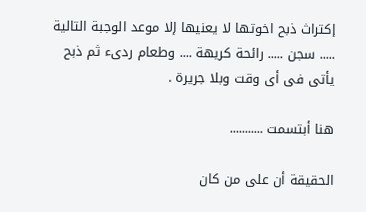إكتراث ذبح اخوتها لا يعنيها إلا موعد الوجبة التالية ..... سجن ..... رائحة كريهة .... وطعام ردىء ثم ذبح يأتى فى أى وقت وبلا جريرة .

هنا أبتسمت ...........

الحقيقة أن على من كان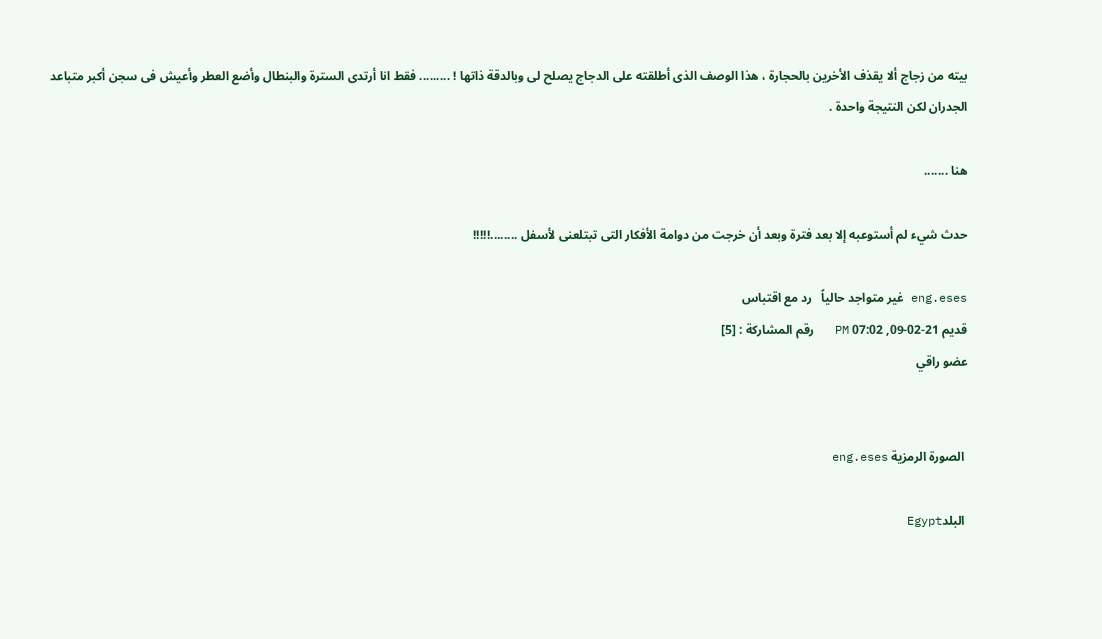بيته من زجاج ألا يقذف الأخرين بالحجارة ، هذا الوصف الذى أطلقته على الدجاج يصلح لى وبالدقة ذاتها ! ......... فقط انا أرتدى السترة والبنطال وأضع العطر وأعيش فى سجن أكبر متباعد الجدران لكن النتيجة واحدة .

هنا .......

حدث شيء لم أستوعبه إلا بعد فترة وبعد أن خرجت من دوامة الأفكار التى تبتلعنى لأسفل ........!!!!!

eng.eses غير متواجد حالياً   رد مع اقتباس
قديم 21-02-09, 07:02 PM   رقم المشاركة : [5]
عضو راقي


 الصورة الرمزية eng.eses

 البلدEgypt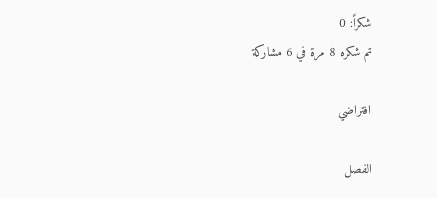شكراً: 0
تم شكره 8 مرة في 6 مشاركة

افتراضي

الفصل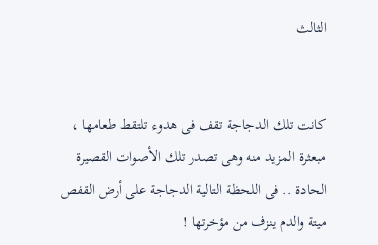الثالث


كانت تلك الدجاجة تقف فى هدوء تلتقط طعامها ، مبعثرة المزيد منه وهى تصدر تلك الأصوات القصيرة الحادة .. فى اللحظة التالية الدجاجة على أرض القفص ميتة والدم ينزف من مؤخرتها !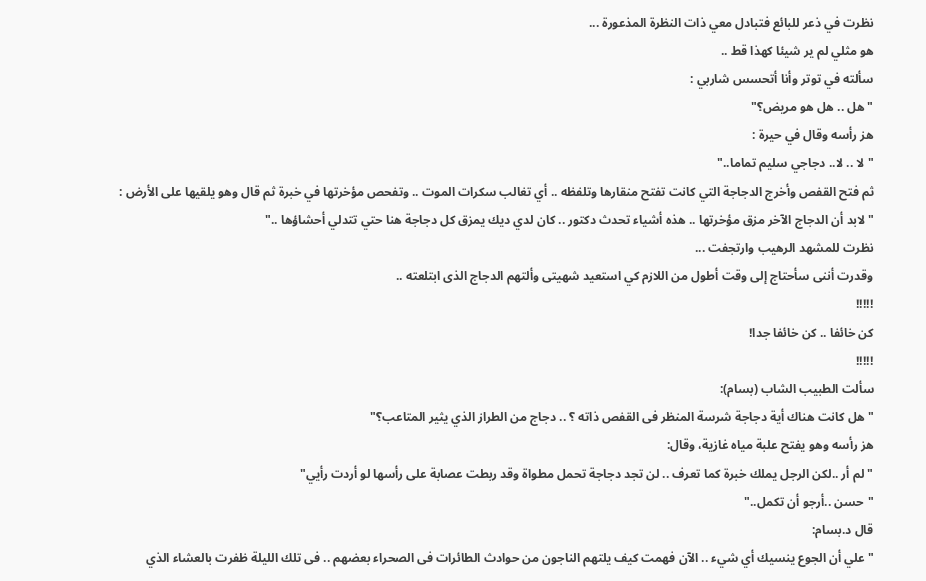نظرت في ذعر للبائع فتبادل معي ذات النظرة المذعورة ...
هو مثلي لم ير شيئا كهذا قط ..
سألته في توتر وأنا أتحسس شاربي :
"هل .. هل هو مريض؟"
هز رأسه وقال في حيرة :
"لا .. لا.. دجاجي سليم تماما.."
ثم فتح القفص وأخرج الدجاجة التي كانت تفتح منقارها وتلفظه .. أي تغالب سكرات الموت .. وتفحص مؤخرتها في خبرة ثم قال وهو يلقيها على الأرض :
"لابد أن الدجاج الآخر مزق مؤخرتها .. هذه أشياء تحدث دكتور .. كان لدي ديك يمزق كل دجاجة هنا حتي تتدلي أحشاؤها .."
نظرت للمشهد الرهيب وارتجفت ...
وقدرت أننى سأحتاج إلى وقت أطول من اللازم كي استعيد شهيتى وألتهم الدجاج الذى ابتلعته ..
!!!!!
كن خائفا .. كن خائفا جدا!
!!!!!
سألت الطبيب الشاب (بسام):
"هل كانت هناك أية دجاجة شرسة المنظر فى القفص ذاته ؟ .. دجاج من الطراز الذي يثير المتاعب؟"
هز رأسه وهو يفتح علبة مياه غازية، وقال:
"لم أر ..لكن الرجل يملك خبرة كما تعرف .. لن تجد دجاجة تحمل مطواة وقد ربطت عصابة على رأسها لو أردت رأيي"
"حسن ..أرجو أن تكمل.."
قال د.بسام:
"علي أن الجوع ينسيك أي شيء .. الآن فهمت كيف يلتهم الناجون من حوادث الطائرات فى الصحراء بعضهم .. فى تلك الليلة ظفرت بالعشاء الذي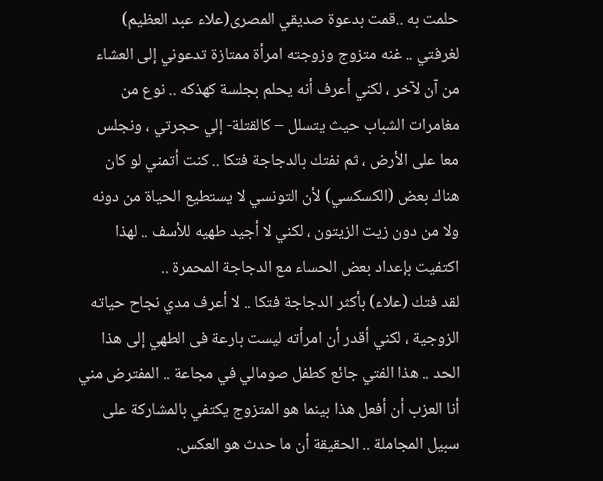حلمت به ..قمت بدعوة صديقي المصرى(علاء عبد العظيم) لغرفتي .. غنه متزوج وزوجته امرأة ممتازة تدعوني إلى العشاء من آن لآخر ، لكني أعرف أنه يحلم بجلسة كهذكه .. نوع من مغامرات الشباب حيث يتسلل – كالقتلة- إلي حجرتي ، ونجلس معا على الأرض ، ثم نفتك بالدجاجة فتكا .. كنت أتمني لو كان هناك بعض (الكسكسي) لأن التونسي لا يستطيع الحياة من دونه ولا من دون زيت الزيتون ، لكني لا أجيد طهيه للأسف .. لهذا اكتفيت بإعداد بعض الحساء مع الدجاجة المحمرة ..
لقد فتك (علاء) بأكثر الدجاجة فتكا .. لا أعرف مدي نجاح حياته الزوجية ، لكني أقدر أن امرأته ليست بارعة فى الطهي إلى هذا الحد .. هذا الفتي جائع كطفل صومالي في مجاعة .. المفترض مني أنا العزب أن أفعل هذا بينما هو المتزوج يكتفي بالمشاركة على سبيل المجاملة .. الحقيقة أن ما حدث هو العكس.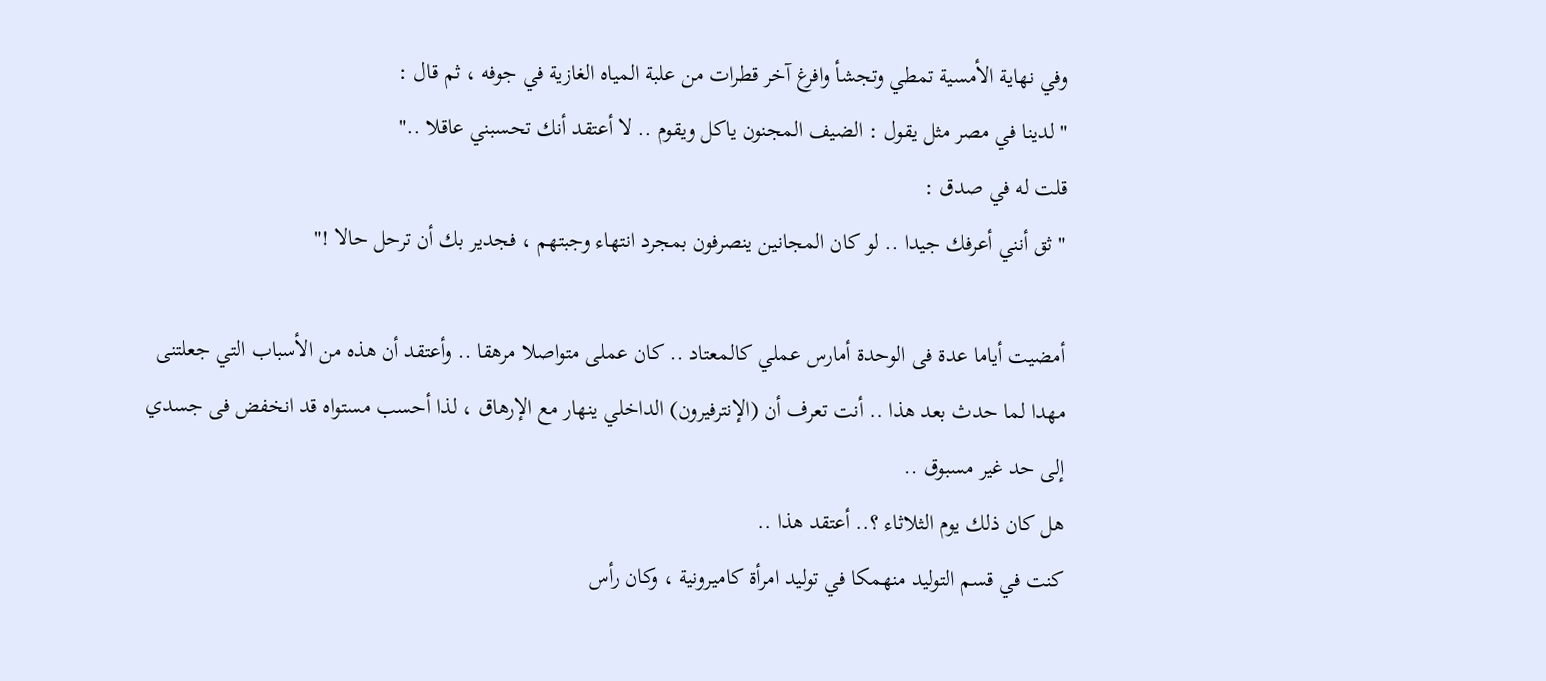وفي نهاية الأمسية تمطي وتجشأ وافرغ آخر قطرات من علبة المياه الغازية في جوفه ، ثم قال :
" لدينا في مصر مثل يقول : الضيف المجنون ياكل ويقوم .. لا أعتقد أنك تحسبني عاقلا .."
قلت له في صدق :
" ثق أنني أعرفك جيدا .. لو كان المجانين ينصرفون بمجرد انتهاء وجبتهم ، فجدير بك أن ترحل حالا !"

أمضيت أياما عدة فى الوحدة أمارس عملي كالمعتاد .. كان عملى متواصلا مرهقا .. وأعتقد أن هذه من الأسباب التي جعلتنى مهدا لما حدث بعد هذا .. أنت تعرف أن (الإنترفيرون) الداخلي ينهار مع الإرهاق ، لذا أحسب مستواه قد انخفض فى جسدي إلى حد غير مسبوق ..
هل كان ذلك يوم الثلاثاء ؟.. أعتقد هذا ..
كنت في قسم التوليد منهمكا في توليد امرأة كاميرونية ، وكان رأس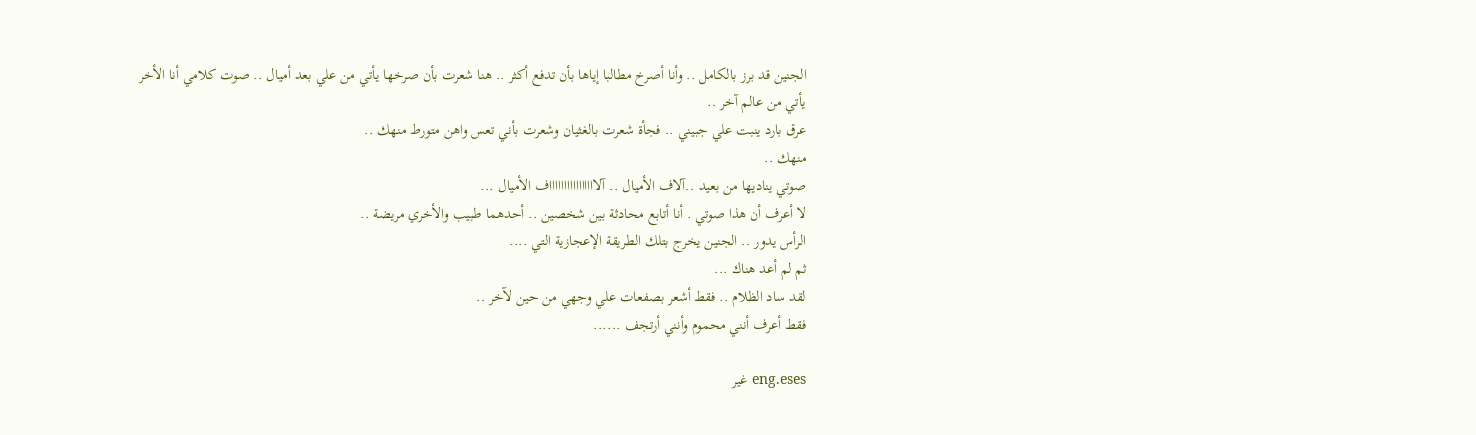الجنين قد برز بالكامل .. وأنا أصرخ مطالبا إياها بأن تدفع أكثر .. هنا شعرت بأن صرخها يأتي من علي بعد أميال .. صوت كلامي أنا الأخر يأتي من عالم آخر ..
عرق بارد ينبت علي جبيني .. فجأة شعرت بالغثيان وشعرت بأني تعس واهن متورط منهك ..
منهك ..
صوتي يناديها من بعيد ..آلاف الأميال .. آلااااااااااااااااف الأميال ...
لا أعرف أن هذا صوتي . أنا أتابع محادثة بين شخصين .. أحدهما طبيب والأخري مريضة ..
الرأس يدور .. الجنين يخرج بتلك الطريقة الإعجازية التي ....
ثم لم أعد هناك ...
لقد ساد الظلام .. فقط أشعر بصفعات علي وجهي من حين لآخر ..
فقط أعرف أنني محموم وأنني أرتجف ......

eng.eses غير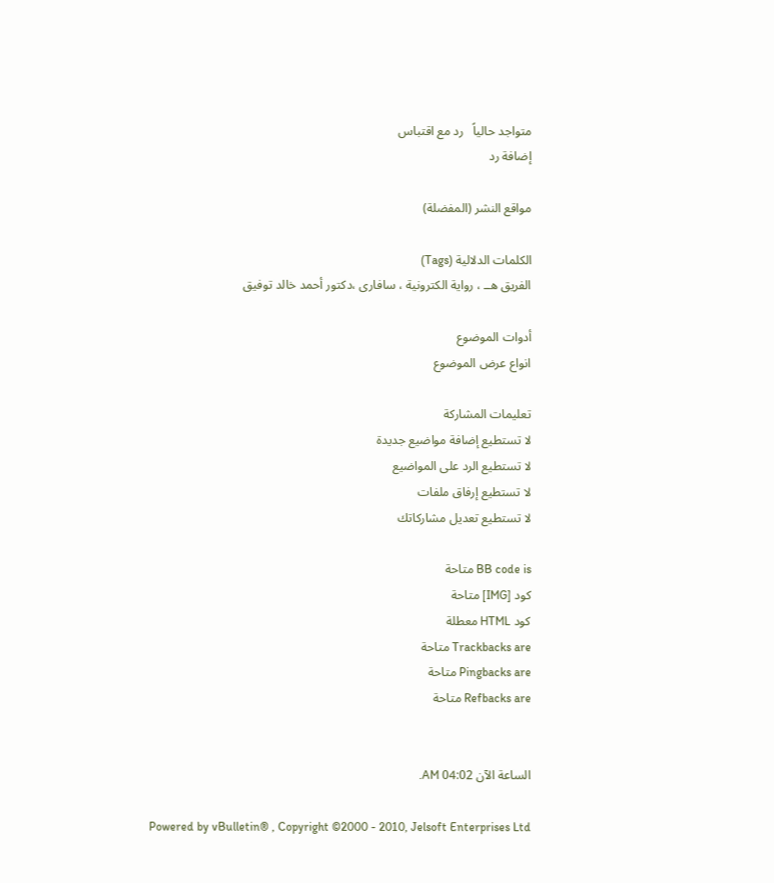متواجد حالياً   رد مع اقتباس
إضافة رد

مواقع النشر (المفضلة)

الكلمات الدلالية (Tags)
الفريق هــ ، رواية الكترونية ، سافارى ،دكتور أحمد خالد توفيق

أدوات الموضوع
انواع عرض الموضوع

تعليمات المشاركة
لا تستطيع إضافة مواضيع جديدة
لا تستطيع الرد على المواضيع
لا تستطيع إرفاق ملفات
لا تستطيع تعديل مشاركاتك

BB code is متاحة
كود [IMG] متاحة
كود HTML معطلة
Trackbacks are متاحة
Pingbacks are متاحة
Refbacks are متاحة


الساعة الآن 04:02 AM.

Powered by vBulletin® , Copyright ©2000 - 2010, Jelsoft Enterprises Ltd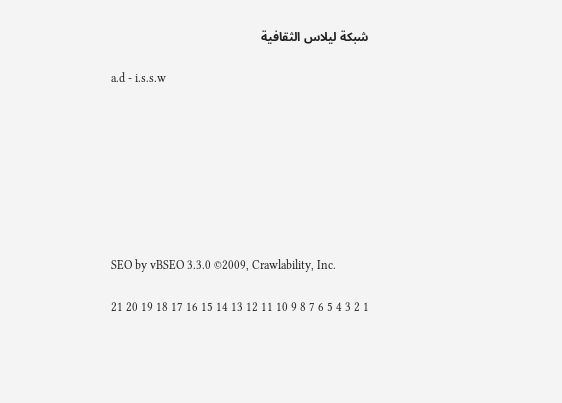شبكة ليلاس الثقافية

a.d - i.s.s.w








SEO by vBSEO 3.3.0 ©2009, Crawlability, Inc.

1 2 3 4 5 6 7 8 9 10 11 12 13 14 15 16 17 18 19 20 21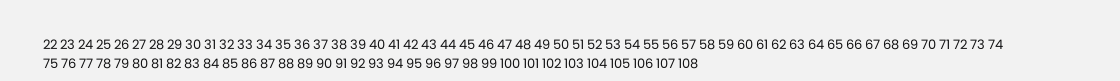22 23 24 25 26 27 28 29 30 31 32 33 34 35 36 37 38 39 40 41 42 43 44 45 46 47 48 49 50 51 52 53 54 55 56 57 58 59 60 61 62 63 64 65 66 67 68 69 70 71 72 73 74 75 76 77 78 79 80 81 82 83 84 85 86 87 88 89 90 91 92 93 94 95 96 97 98 99 100 101 102 103 104 105 106 107 108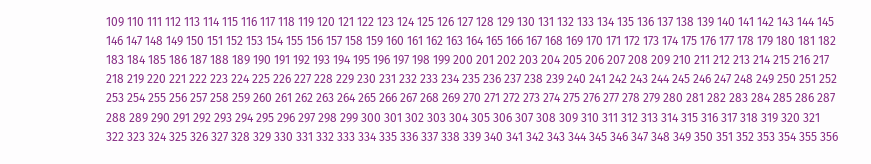109 110 111 112 113 114 115 116 117 118 119 120 121 122 123 124 125 126 127 128 129 130 131 132 133 134 135 136 137 138 139 140 141 142 143 144 145 146 147 148 149 150 151 152 153 154 155 156 157 158 159 160 161 162 163 164 165 166 167 168 169 170 171 172 173 174 175 176 177 178 179 180 181 182 183 184 185 186 187 188 189 190 191 192 193 194 195 196 197 198 199 200 201 202 203 204 205 206 207 208 209 210 211 212 213 214 215 216 217 218 219 220 221 222 223 224 225 226 227 228 229 230 231 232 233 234 235 236 237 238 239 240 241 242 243 244 245 246 247 248 249 250 251 252 253 254 255 256 257 258 259 260 261 262 263 264 265 266 267 268 269 270 271 272 273 274 275 276 277 278 279 280 281 282 283 284 285 286 287 288 289 290 291 292 293 294 295 296 297 298 299 300 301 302 303 304 305 306 307 308 309 310 311 312 313 314 315 316 317 318 319 320 321 322 323 324 325 326 327 328 329 330 331 332 333 334 335 336 337 338 339 340 341 342 343 344 345 346 347 348 349 350 351 352 353 354 355 356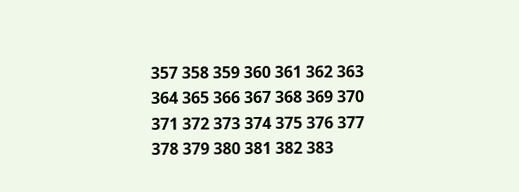357 358 359 360 361 362 363 364 365 366 367 368 369 370 371 372 373 374 375 376 377 378 379 380 381 382 383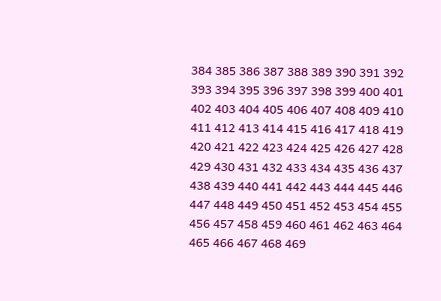384 385 386 387 388 389 390 391 392 393 394 395 396 397 398 399 400 401 402 403 404 405 406 407 408 409 410 411 412 413 414 415 416 417 418 419 420 421 422 423 424 425 426 427 428 429 430 431 432 433 434 435 436 437 438 439 440 441 442 443 444 445 446 447 448 449 450 451 452 453 454 455 456 457 458 459 460 461 462 463 464 465 466 467 468 469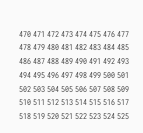470 471 472 473 474 475 476 477 478 479 480 481 482 483 484 485 486 487 488 489 490 491 492 493 494 495 496 497 498 499 500 501 502 503 504 505 506 507 508 509 510 511 512 513 514 515 516 517 518 519 520 521 522 523 524 525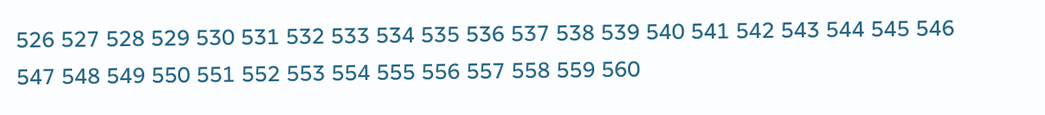526 527 528 529 530 531 532 533 534 535 536 537 538 539 540 541 542 543 544 545 546 547 548 549 550 551 552 553 554 555 556 557 558 559 560